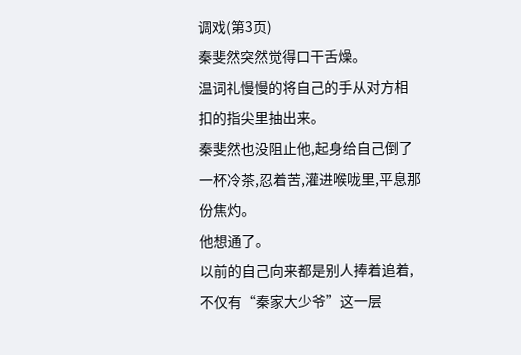调戏(第3页)
秦斐然突然觉得口干舌燥。
温词礼慢慢的将自己的手从对方相扣的指尖里抽出来。
秦斐然也没阻止他,起身给自己倒了一杯冷茶,忍着苦,灌进喉咙里,平息那份焦灼。
他想通了。
以前的自己向来都是别人捧着追着,不仅有“秦家大少爷”这一层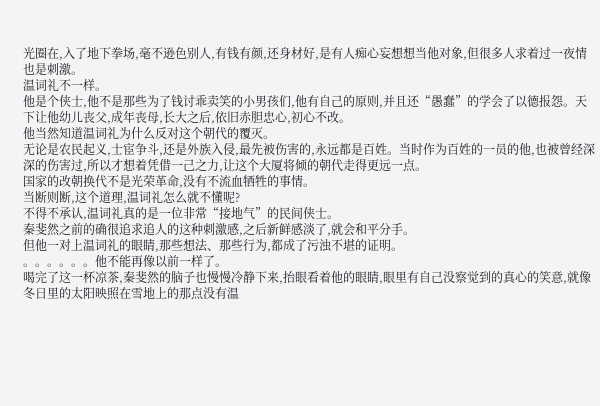光圈在,入了地下拳场,毫不逊色别人,有钱有颜,还身材好,是有人痴心妄想想当他对象,但很多人求着过一夜情也是刺激。
温词礼不一样。
他是个侠士,他不是那些为了钱讨乖卖笑的小男孩们,他有自己的原则,并且还“愚蠢”的学会了以德报怨。天下让他幼儿丧父,成年丧母,长大之后,依旧赤胆忠心,初心不改。
他当然知道温词礼为什么反对这个朝代的覆灭。
无论是农民起义,士宦争斗,还是外族入侵,最先被伤害的,永远都是百姓。当时作为百姓的一员的他,也被曾经深深的伤害过,所以才想着凭借一己之力,让这个大厦将倾的朝代走得更远一点。
国家的改朝换代不是光荣革命,没有不流血牺牲的事情。
当断则断,这个道理,温词礼怎么就不懂呢?
不得不承认,温词礼真的是一位非常“接地气”的民间侠士。
秦斐然之前的确很追求追人的这种刺激感,之后新鲜感淡了,就会和平分手。
但他一对上温词礼的眼睛,那些想法、那些行为,都成了污浊不堪的证明。
。。。。。。他不能再像以前一样了。
喝完了这一杯凉茶,秦斐然的脑子也慢慢冷静下来,抬眼看着他的眼睛,眼里有自己没察觉到的真心的笑意,就像冬日里的太阳映照在雪地上的那点没有温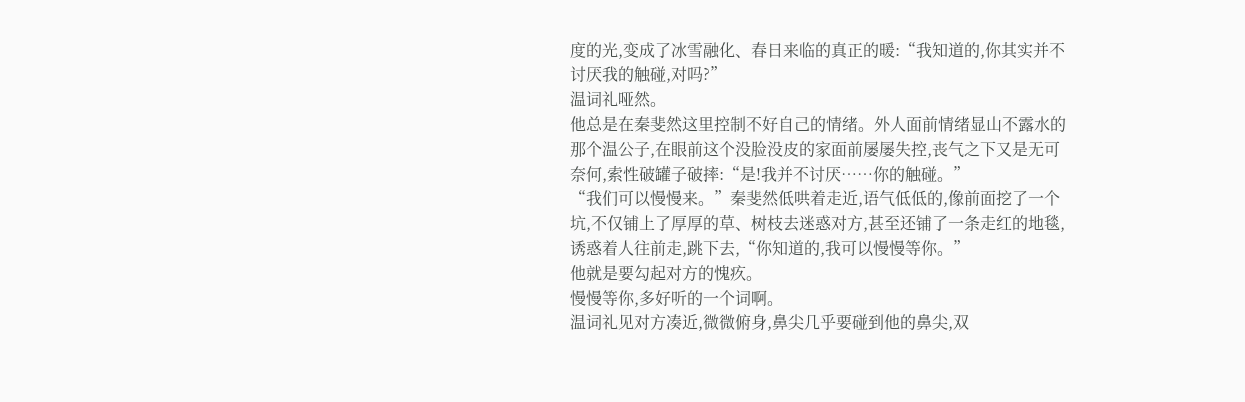度的光,变成了冰雪融化、春日来临的真正的暖:“我知道的,你其实并不讨厌我的触碰,对吗?”
温词礼哑然。
他总是在秦斐然这里控制不好自己的情绪。外人面前情绪显山不露水的那个温公子,在眼前这个没脸没皮的家面前屡屡失控,丧气之下又是无可奈何,索性破罐子破摔:“是!我并不讨厌……你的触碰。”
“我们可以慢慢来。”秦斐然低哄着走近,语气低低的,像前面挖了一个坑,不仅铺上了厚厚的草、树枝去迷惑对方,甚至还铺了一条走红的地毯,诱惑着人往前走,跳下去,“你知道的,我可以慢慢等你。”
他就是要勾起对方的愧疚。
慢慢等你,多好听的一个词啊。
温词礼见对方凑近,微微俯身,鼻尖几乎要碰到他的鼻尖,双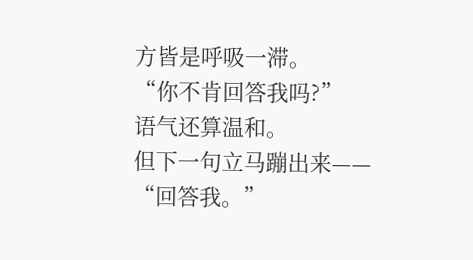方皆是呼吸一滞。
“你不肯回答我吗?”
语气还算温和。
但下一句立马蹦出来——
“回答我。”